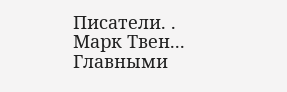Писатели. . Марк Твен... Главными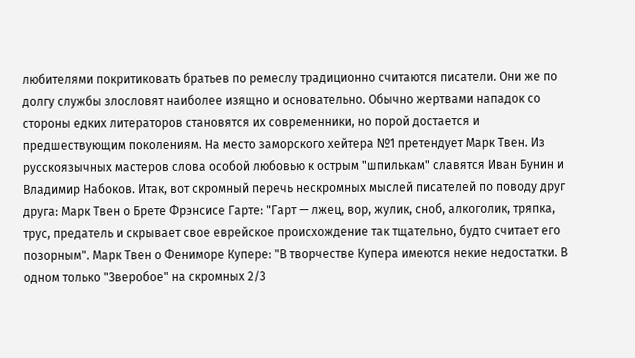любителями покритиковать братьев по ремеслу традиционно считаются писатели. Они же по долгу службы злословят наиболее изящно и основательно. Обычно жертвами нападок со стороны едких литераторов становятся их современники, но порой достается и предшествующим поколениям. На место заморского хейтера №1 претендует Марк Твен. Из русскоязычных мастеров слова особой любовью к острым "шпилькам" славятся Иван Бунин и Владимир Набоков. Итак, вот скромный перечь нескромных мыслей писателей по поводу друг друга: Марк Твен о Брете Фрэнсисе Гарте: "Гарт — лжец, вор, жулик, сноб, алкоголик, тряпка, трус, предатель и скрывает свое еврейское происхождение так тщательно, будто считает его позорным". Марк Твен о Фениморе Купере: "В творчестве Купера имеются некие недостатки. В одном только "Зверобое" на скромных 2/3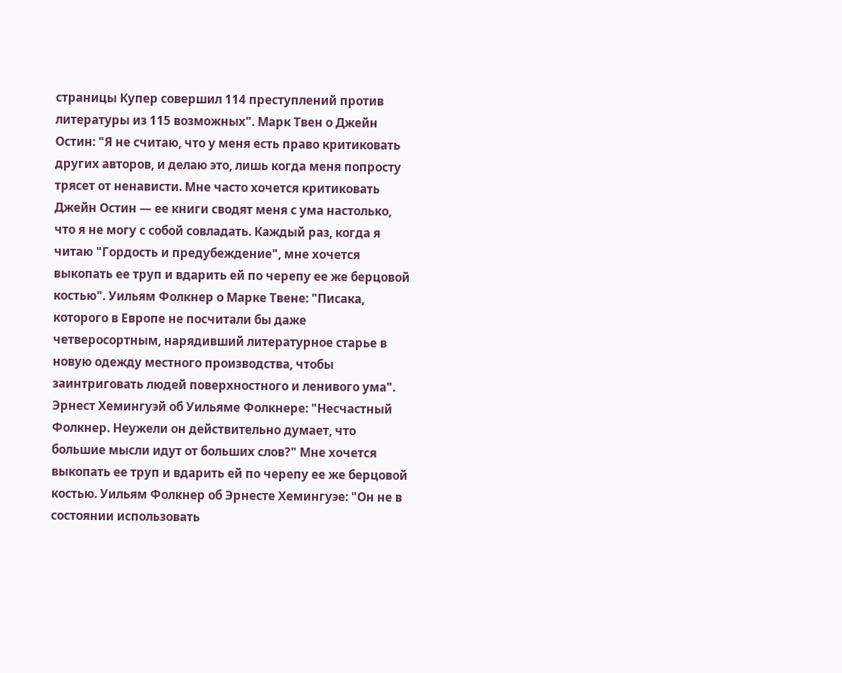страницы Купер совершил 114 преступлений против литературы из 115 возможных". Марк Твен о Джейн Остин: "Я не считаю, что у меня есть право критиковать других авторов, и делаю это, лишь когда меня попросту трясет от ненависти. Мне часто хочется критиковать Джейн Остин — ее книги сводят меня с ума настолько, что я не могу с собой совладать. Каждый раз, когда я читаю "Гордость и предубеждение", мне хочется выкопать ее труп и вдарить ей по черепу ее же берцовой костью". Уильям Фолкнер о Марке Твене: "Писака, которого в Европе не посчитали бы даже четверосортным, нарядивший литературное старье в новую одежду местного производства, чтобы заинтриговать людей поверхностного и ленивого ума". Эрнест Хемингуэй об Уильяме Фолкнере: "Несчастный Фолкнер. Неужели он действительно думает, что большие мысли идут от больших слов?" Мне хочется выкопать ее труп и вдарить ей по черепу ее же берцовой костью. Уильям Фолкнер об Эрнесте Хемингуэе: "Он не в состоянии использовать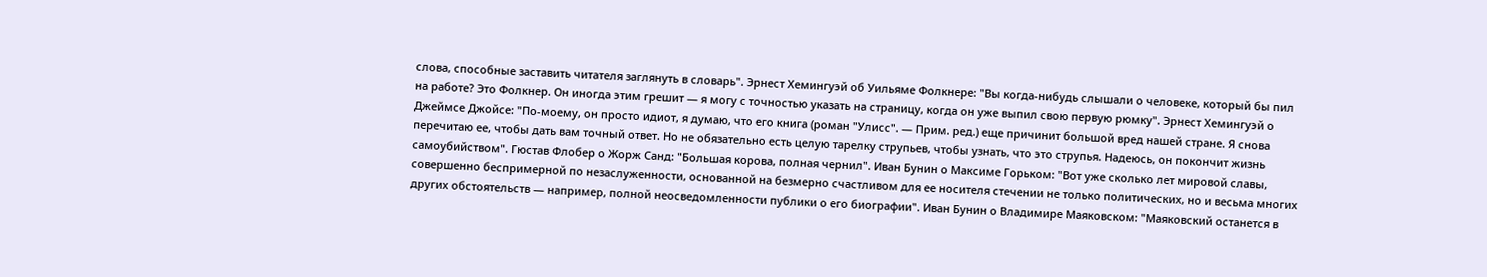слова, способные заставить читателя заглянуть в словарь". Эрнест Хемингуэй об Уильяме Фолкнере: "Вы когда-нибудь слышали о человеке, который бы пил на работе? Это Фолкнер. Он иногда этим грешит — я могу с точностью указать на страницу, когда он уже выпил свою первую рюмку". Эрнест Хемингуэй о Джеймсе Джойсе: "По-моему, он просто идиот, я думаю, что его книга (роман "Улисс". — Прим. ред.) еще причинит большой вред нашей стране. Я снова перечитаю ее, чтобы дать вам точный ответ. Но не обязательно есть целую тарелку струпьев, чтобы узнать, что это струпья. Надеюсь, он покончит жизнь самоубийством". Гюстав Флобер о Жорж Санд: "Большая корова, полная чернил". Иван Бунин о Максиме Горьком: "Вот уже сколько лет мировой славы, совершенно беспримерной по незаслуженности, основанной на безмерно счастливом для ее носителя стечении не только политических, но и весьма многих других обстоятельств — например, полной неосведомленности публики о его биографии". Иван Бунин о Владимире Маяковском: "Маяковский останется в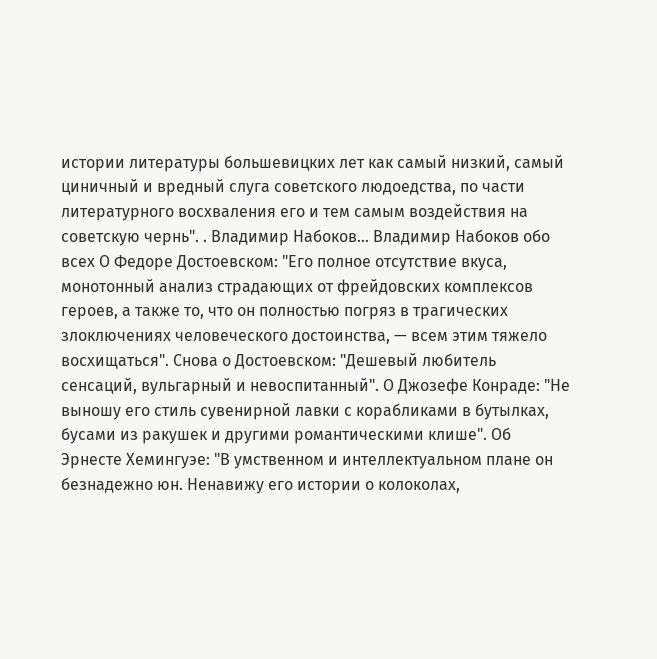истории литературы большевицких лет как самый низкий, самый циничный и вредный слуга советского людоедства, по части литературного восхваления его и тем самым воздействия на советскую чернь". . Владимир Набоков... Владимир Набоков обо всех О Федоре Достоевском: "Его полное отсутствие вкуса, монотонный анализ страдающих от фрейдовских комплексов героев, а также то, что он полностью погряз в трагических злоключениях человеческого достоинства, — всем этим тяжело восхищаться". Снова о Достоевском: "Дешевый любитель сенсаций, вульгарный и невоспитанный". О Джозефе Конраде: "Не выношу его стиль сувенирной лавки с корабликами в бутылках, бусами из ракушек и другими романтическими клише". Об Эрнесте Хемингуэе: "В умственном и интеллектуальном плане он безнадежно юн. Ненавижу его истории о колоколах,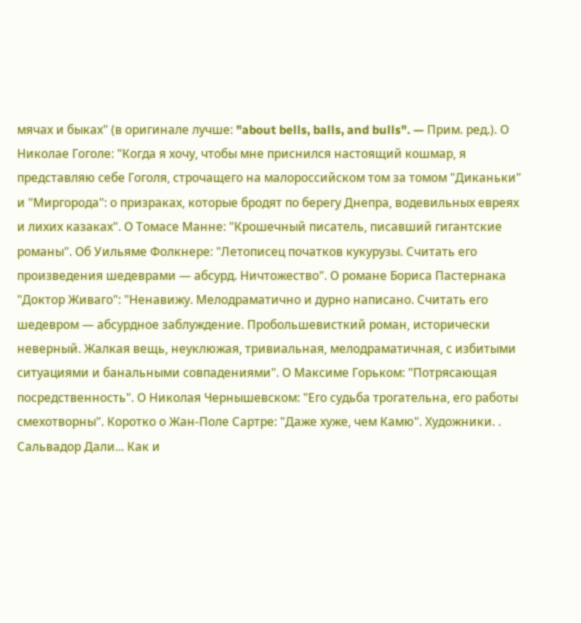мячах и быках" (в оригинале лучше: "about bells, balls, and bulls". — Прим. ред.). О Николае Гоголе: "Когда я хочу, чтобы мне приснился настоящий кошмар, я представляю себе Гоголя, строчащего на малороссийском том за томом "Диканьки" и "Миргорода": о призраках, которые бродят по берегу Днепра, водевильных евреях и лихих казаках". О Томасе Манне: "Крошечный писатель, писавший гигантские романы". Об Уильяме Фолкнере: "Летописец початков кукурузы. Считать его произведения шедеврами — абсурд. Ничтожество". О романе Бориса Пастернака "Доктор Живаго": "Ненавижу. Мелодраматично и дурно написано. Считать его шедевром — абсурдное заблуждение. Пробольшевисткий роман, исторически неверный. Жалкая вещь, неуклюжая, тривиальная, мелодраматичная, с избитыми ситуациями и банальными совпадениями". О Максиме Горьком: "Потрясающая посредственность". О Николая Чернышевском: "Его судьба трогательна, его работы смехотворны". Коротко о Жан-Поле Сартре: "Даже хуже, чем Камю". Художники. . Сальвадор Дали... Как и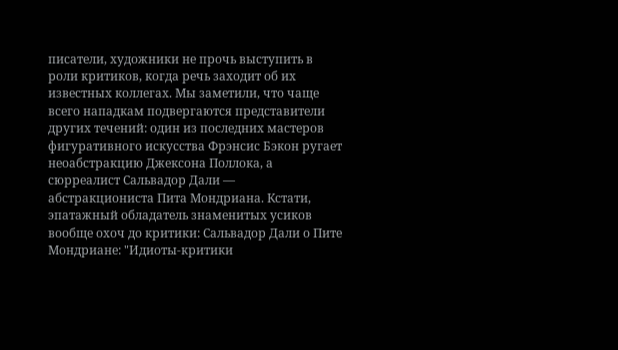писатели, художники не прочь выступить в роли критиков, когда речь заходит об их известных коллегах. Мы заметили, что чаще всего нападкам подвергаются представители других течений: один из последних мастеров фигуративного искусства Фрэнсис Бэкон ругает неоабстракцию Джексона Поллока, а сюрреалист Сальвадор Дали — абстракциониста Пита Мондриана. Кстати, эпатажный обладатель знаменитых усиков вообще охоч до критики: Сальвадор Дали о Пите Мондриане: "Идиоты-критики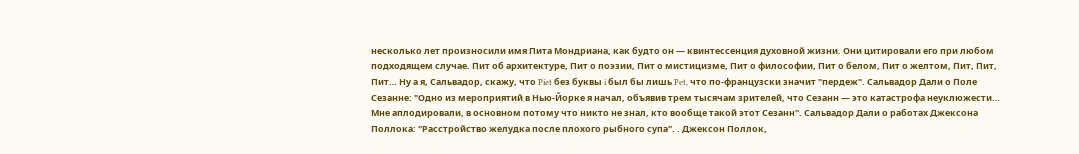несколько лет произносили имя Пита Мондриана, как будто он — квинтессенция духовной жизни. Они цитировали его при любом подходящем случае. Пит об архитектуре, Пит о поэзии, Пит о мистицизме, Пит о философии, Пит о белом, Пит о желтом, Пит, Пит, Пит… Ну а я, Сальвадор, скажу, что Piet без буквы i был бы лишь Pet, что по-французски значит "пердеж". Сальвадор Дали о Поле Сезанне: "Одно из мероприятий в Нью-Йорке я начал, объявив трем тысячам зрителей, что Сезанн — это катастрофа неуклюжести… Мне аплодировали, в основном потому что никто не знал, кто вообще такой этот Сезанн". Сальвадор Дали о работах Джексона Поллока: "Расстройство желудка после плохого рыбного супа". . Джексон Поллок,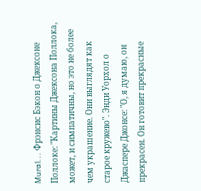Mural... Фрэнсис Бэкон о Джексоне Поллоке: "Картины Джексона Поллока, может, и симпатичны, но это не более чем украшение. Они выглядят как старое кружево". Энди Уорхол о Джаспере Джонсе: "О, я думаю, он прекрасен. Он готовит прекрасные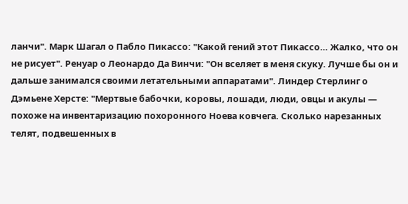ланчи". Марк Шагал о Пабло Пикассо: "Какой гений этот Пикассо… Жалко, что он не рисует". Ренуар о Леонардо Да Винчи: "Он вселяет в меня скуку. Лучше бы он и дальше занимался своими летательными аппаратами". Линдер Стерлинг о Дэмьене Херсте: "Мертвые бабочки, коровы, лошади, люди, овцы и акулы — похоже на инвентаризацию похоронного Ноева ковчега. Сколько нарезанных телят, подвешенных в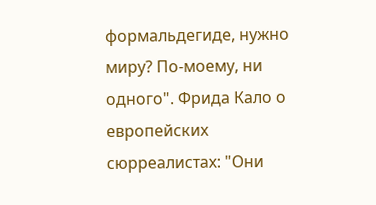формальдегиде, нужно миру? По-моему, ни одного". Фрида Кало о европейских сюрреалистах: "Они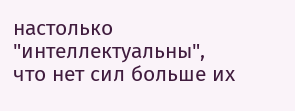настолько "интеллектуальны", что нет сил больше их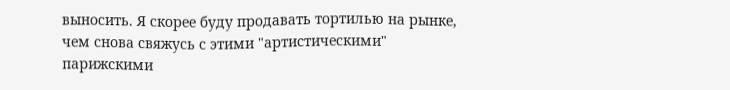выносить. Я скорее буду продавать тортилью на рынке, чем снова свяжусь с этими "артистическими" парижскими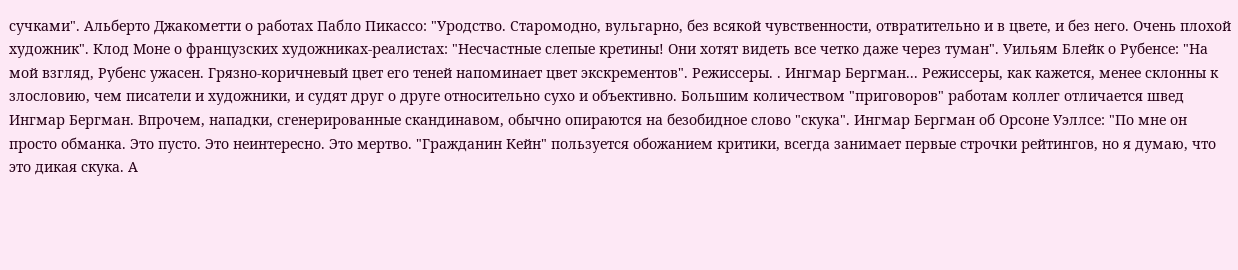сучками". Альберто Джакометти о работах Пабло Пикассо: "Уродство. Старомодно, вульгарно, без всякой чувственности, отвратительно и в цвете, и без него. Очень плохой художник". Клод Моне о французских художниках-реалистах: "Несчастные слепые кретины! Они хотят видеть все четко даже через туман". Уильям Блейк о Рубенсе: "На мой взгляд, Рубенс ужасен. Грязно-коричневый цвет его теней напоминает цвет экскрементов". Режиссеры. . Ингмар Бергман... Режиссеры, как кажется, менее склонны к злословию, чем писатели и художники, и судят друг о друге относительно сухо и объективно. Большим количеством "приговоров" работам коллег отличается швед Ингмар Бергман. Впрочем, нападки, сгенерированные скандинавом, обычно опираются на безобидное слово "скука". Ингмар Бергман об Орсоне Уэллсе: "По мне он просто обманка. Это пусто. Это неинтересно. Это мертво. "Гражданин Кейн" пользуется обожанием критики, всегда занимает первые строчки рейтингов, но я думаю, что это дикая скука. А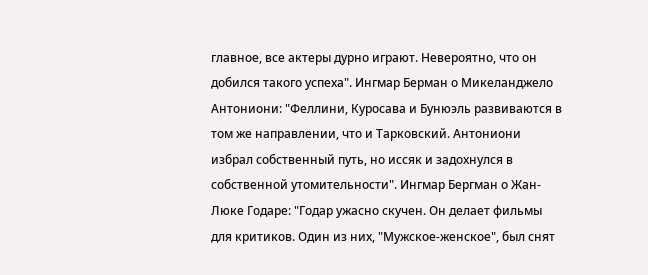главное, все актеры дурно играют. Невероятно, что он добился такого успеха". Ингмар Берман о Микеланджело Антониони: "Феллини, Куросава и Бунюэль развиваются в том же направлении, что и Тарковский. Антониони избрал собственный путь, но иссяк и задохнулся в собственной утомительности". Ингмар Бергман о Жан-Люке Годаре: "Годар ужасно скучен. Он делает фильмы для критиков. Один из них, "Мужское-женское", был снят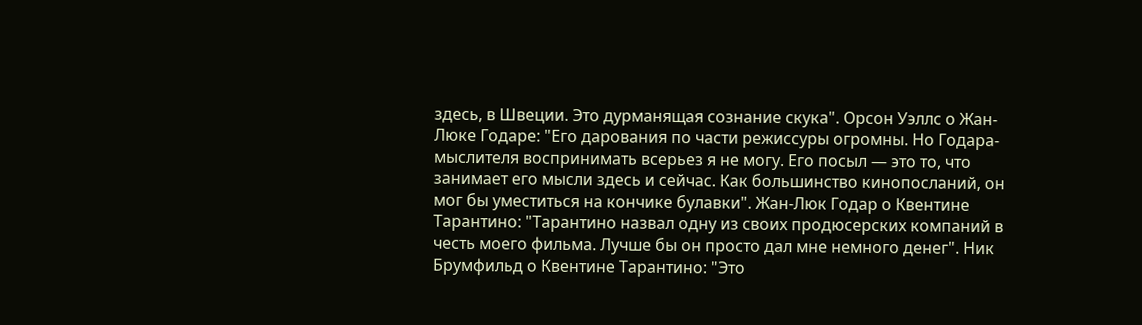здесь, в Швеции. Это дурманящая сознание скука". Орсон Уэллс о Жан-Люке Годаре: "Его дарования по части режиссуры огромны. Но Годара-мыслителя воспринимать всерьез я не могу. Его посыл — это то, что занимает его мысли здесь и сейчас. Как большинство кинопосланий, он мог бы уместиться на кончике булавки". Жан-Люк Годар о Квентине Тарантино: "Тарантино назвал одну из своих продюсерских компаний в честь моего фильма. Лучше бы он просто дал мне немного денег". Ник Брумфильд о Квентине Тарантино: "Это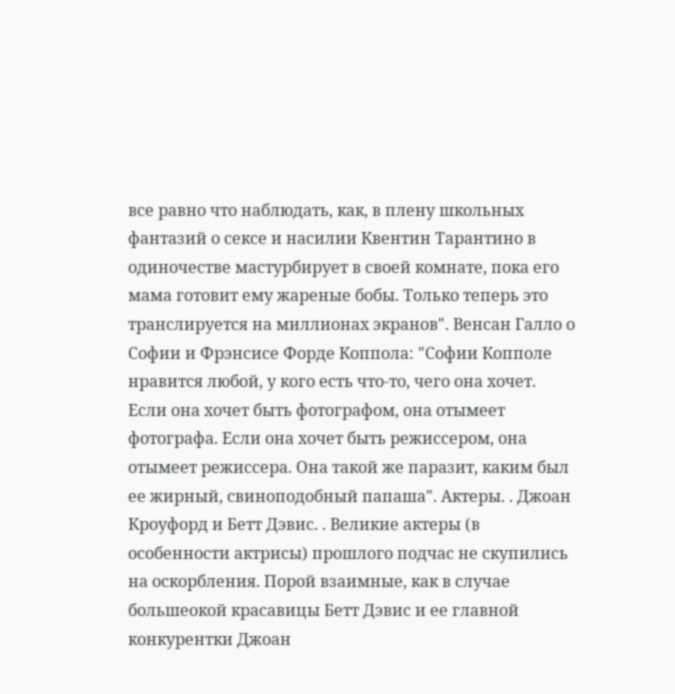все равно что наблюдать, как, в плену школьных фантазий о сексе и насилии Квентин Тарантино в одиночестве мастурбирует в своей комнате, пока его мама готовит ему жареные бобы. Только теперь это транслируется на миллионах экранов". Венсан Галло о Софии и Фрэнсисе Форде Коппола: "Софии Копполе нравится любой, у кого есть что-то, чего она хочет. Если она хочет быть фотографом, она отымеет фотографа. Если она хочет быть режиссером, она отымеет режиссера. Она такой же паразит, каким был ее жирный, свиноподобный папаша". Актеры. . Джоан Кроуфорд и Бетт Дэвис. . Великие актеры (в особенности актрисы) прошлого подчас не скупились на оскорбления. Порой взаимные, как в случае большеокой красавицы Бетт Дэвис и ее главной конкурентки Джоан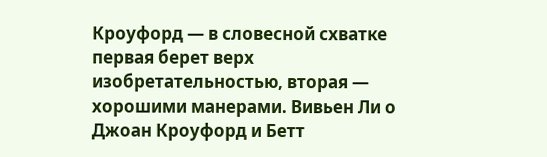Кроуфорд — в словесной схватке первая берет верх изобретательностью, вторая — хорошими манерами. Вивьен Ли о Джоан Кроуфорд и Бетт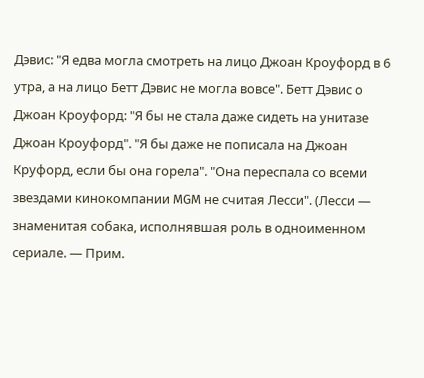Дэвис: "Я едва могла смотреть на лицо Джоан Кроуфорд в 6 утра, а на лицо Бетт Дэвис не могла вовсе". Бетт Дэвис о Джоан Кроуфорд: "Я бы не стала даже сидеть на унитазе Джоан Кроуфорд". "Я бы даже не пописала на Джоан Круфорд, если бы она горела". "Она переспала со всеми звездами кинокомпании MGM не считая Лесси". (Лесси — знаменитая собака, исполнявшая роль в одноименном сериале. — Прим.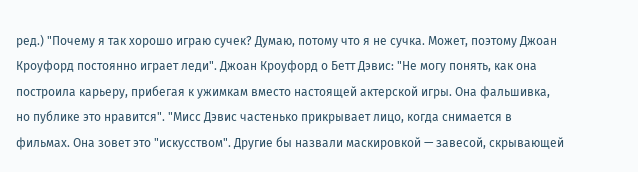ред.) "Почему я так хорошо играю сучек? Думаю, потому что я не сучка. Может, поэтому Джоан Кроуфорд постоянно играет леди". Джоан Кроуфорд о Бетт Дэвис: "Не могу понять, как она построила карьеру, прибегая к ужимкам вместо настоящей актерской игры. Она фальшивка, но публике это нравится". "Мисс Дэвис частенько прикрывает лицо, когда снимается в фильмах. Она зовет это "искусством". Другие бы назвали маскировкой — завесой, скрывающей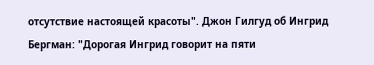отсутствие настоящей красоты". Джон Гилгуд об Ингрид Бергман: "Дорогая Ингрид говорит на пяти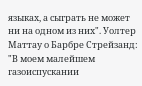языках, а сыграть не может ни на одном из них". Уолтер Маттау о Барбре Стрейзанд: "В моем малейшем газоиспускании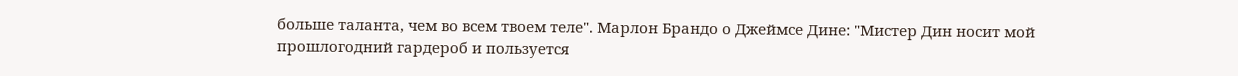больше таланта, чем во всем твоем теле". Марлон Брандо о Джеймсе Дине: "Мистер Дин носит мой прошлогодний гардероб и пользуется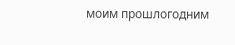моим прошлогодним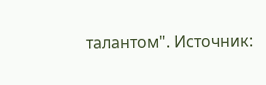талантом". Источник: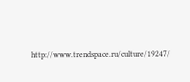http://www.trendspace.ru/culture/19247/